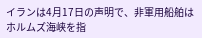イランは4月17日の声明で、非軍用船舶はホルムズ海峡を指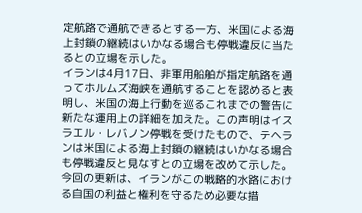定航路で通航できるとする一方、米国による海上封鎖の継続はいかなる場合も停戦違反に当たるとの立場を示した。
イランは4月17日、非軍用船舶が指定航路を通ってホルムズ海峡を通航することを認めると表明し、米国の海上行動を巡るこれまでの警告に新たな運用上の詳細を加えた。この声明はイスラエル・レバノン停戦を受けたもので、テヘランは米国による海上封鎖の継続はいかなる場合も停戦違反と見なすとの立場を改めて示した。今回の更新は、イランがこの戦略的水路における自国の利益と権利を守るため必要な措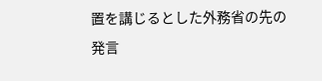置を講じるとした外務省の先の発言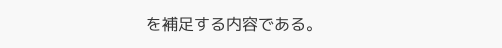を補足する内容である。